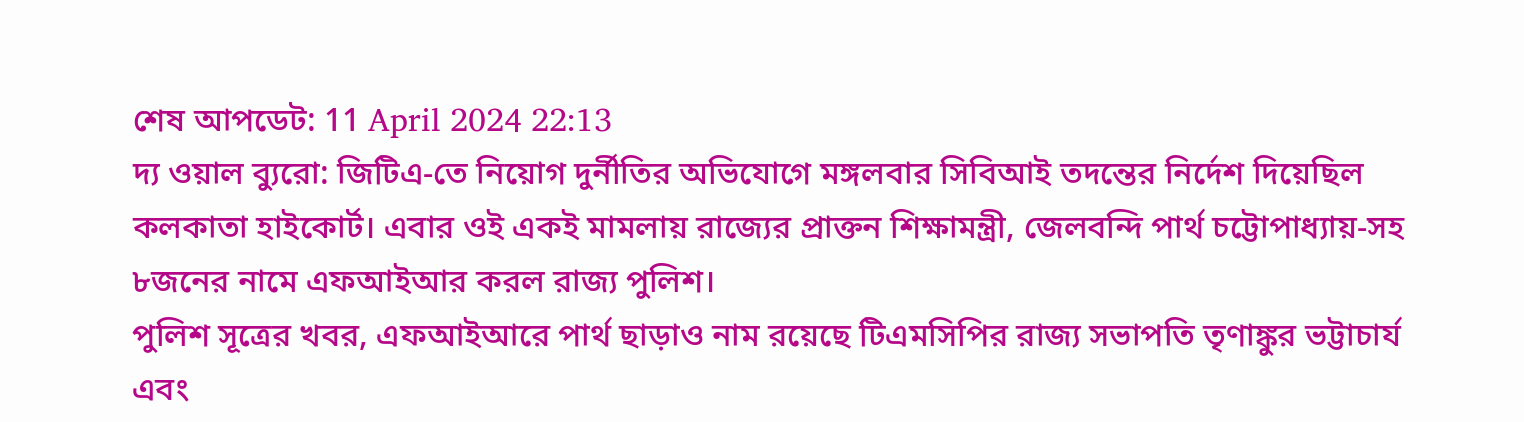শেষ আপডেট: 11 April 2024 22:13
দ্য ওয়াল ব্যুরো: জিটিএ-তে নিয়োগ দুর্নীতির অভিযোগে মঙ্গলবার সিবিআই তদন্তের নির্দেশ দিয়েছিল কলকাতা হাইকোর্ট। এবার ওই একই মামলায় রাজ্যের প্রাক্তন শিক্ষামন্ত্রী, জেলবন্দি পার্থ চট্টোপাধ্যায়-সহ ৮জনের নামে এফআইআর করল রাজ্য পুলিশ।
পুলিশ সূত্রের খবর, এফআইআরে পার্থ ছাড়াও নাম রয়েছে টিএমসিপির রাজ্য সভাপতি তৃণাঙ্কুর ভট্টাচার্য এবং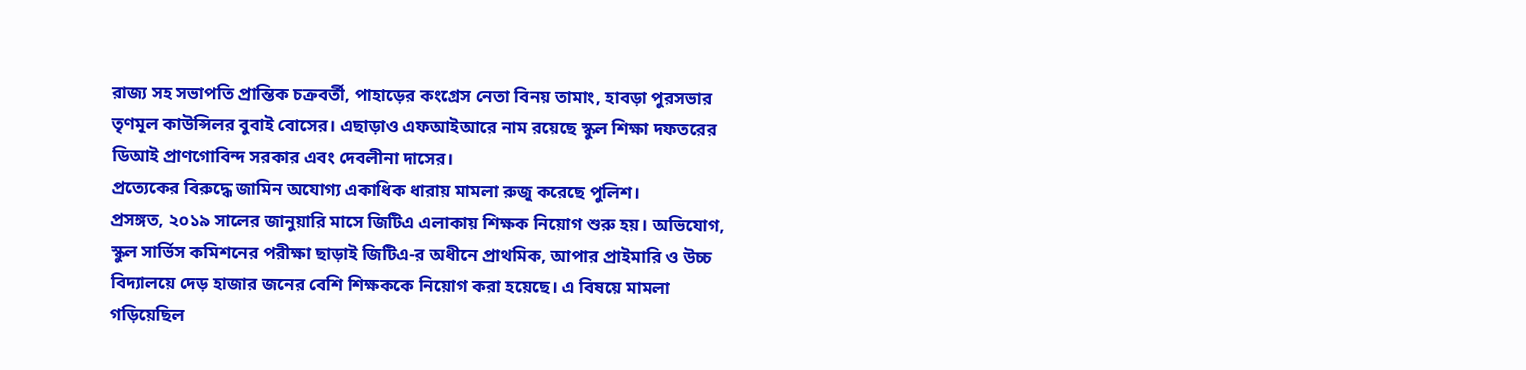রাজ্য সহ সভাপতি প্রান্তিক চক্রবর্তী, পাহাড়ের কংগ্রেস নেতা বিনয় তামাং, হাবড়া পুরসভার তৃণমূল কাউন্সিলর বুবাই বোসের। এছাড়াও এফআইআরে নাম রয়েছে স্কুল শিক্ষা দফতরের ডিআই প্রাণগোবিন্দ সরকার এবং দেবলীনা দাসের।
প্রত্যেকের বিরুদ্ধে জামিন অযোগ্য একাধিক ধারায় মামলা রুজু করেছে পুলিশ।
প্রসঙ্গত, ২০১৯ সালের জানুয়ারি মাসে জিটিএ এলাকায় শিক্ষক নিয়োগ শুরু হয়। অভিযোগ, স্কুল সার্ভিস কমিশনের পরীক্ষা ছাড়াই জিটিএ-র অধীনে প্রাথমিক, আপার প্রাইমারি ও উচ্চ বিদ্যালয়ে দেড় হাজার জনের বেশি শিক্ষককে নিয়োগ করা হয়েছে। এ বিষয়ে মামলা গড়িয়েছিল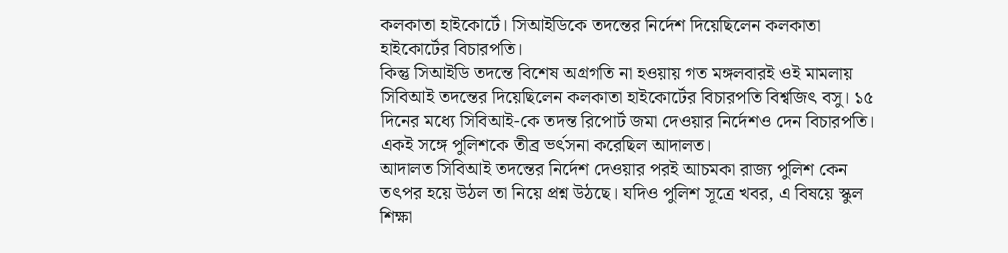কলকাতা হাইকোর্টে। সিআইডিকে তদন্তের নির্দেশ দিয়েছিলেন কলকাতা হাইকোর্টের বিচারপতি।
কিন্তু সিআইডি তদন্তে বিশেষ অগ্রগতি না হওয়ায় গত মঙ্গলবারই ওই মামলায় সিবিআই তদন্তের দিয়েছিলেন কলকাতা হাইকোর্টের বিচারপতি বিশ্বজিৎ বসু। ১৫ দিনের মধ্যে সিবিআই-কে তদন্ত রিপোর্ট জমা দেওয়ার নির্দেশও দেন বিচারপতি। একই সঙ্গে পুলিশকে তীব্র ভর্ৎসনা করেছিল আদালত।
আদালত সিবিআই তদন্তের নির্দেশ দেওয়ার পরই আচমকা রাজ্য পুলিশ কেন তৎপর হয়ে উঠল তা নিয়ে প্রশ্ন উঠছে। যদিও পুলিশ সূত্রে খবর, এ বিষয়ে স্কুল শিক্ষা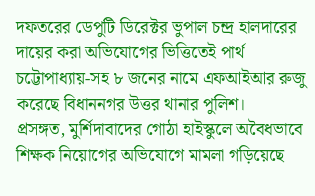দফতরের ডেপুটি ডিরেক্টর ভুপাল চন্দ্র হালদারের দায়ের করা অভিযোগের ভিত্তিতেই পার্থ চট্টোপাধ্যায়-সহ ৮ জনের নামে এফআইআর রুজু করেছে বিধাননগর উত্তর থানার পুলিশ।
প্রসঙ্গত, মুর্শিদাবাদের গোঠা হাইস্কুলে অবৈধভাবে শিক্ষক নিয়োগের অভিযোগে মামলা গড়িয়েছে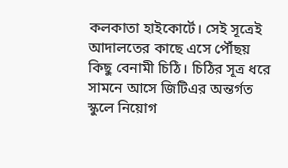কলকাতা হাইকোর্টে। সেই সূত্রেই আদালতের কাছে এসে পৌঁছয় কিছু বেনামী চিঠি। চিঠির সূত্র ধরে সামনে আসে জিটিএর অন্তর্গত স্কুলে নিয়োগ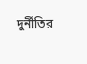দুর্নীতির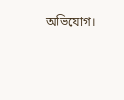অভিযোগ।